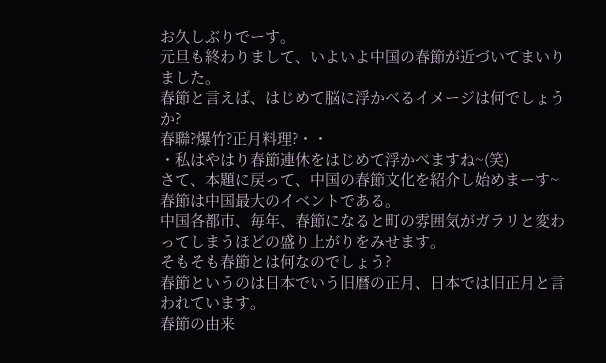お久しぶりでーす。
元旦も終わりまして、いよいよ中国の春節が近づいてまいりました。
春節と言えば、はじめて脳に浮かべるイメージは何でしょうか?
春聯?爆竹?正月料理?・・
・私はやはり春節連休をはじめて浮かべますね~(笑)
さて、本題に戻って、中国の春節文化を紹介し始めまーす~
春節は中国最大のイベントである。
中国各都市、毎年、春節になると町の雰囲気がガラリと変わってしまうほどの盛り上がりをみせます。
そもそも春節とは何なのでしょう?
春節というのは日本でいう旧暦の正月、日本では旧正月と言われています。
春節の由来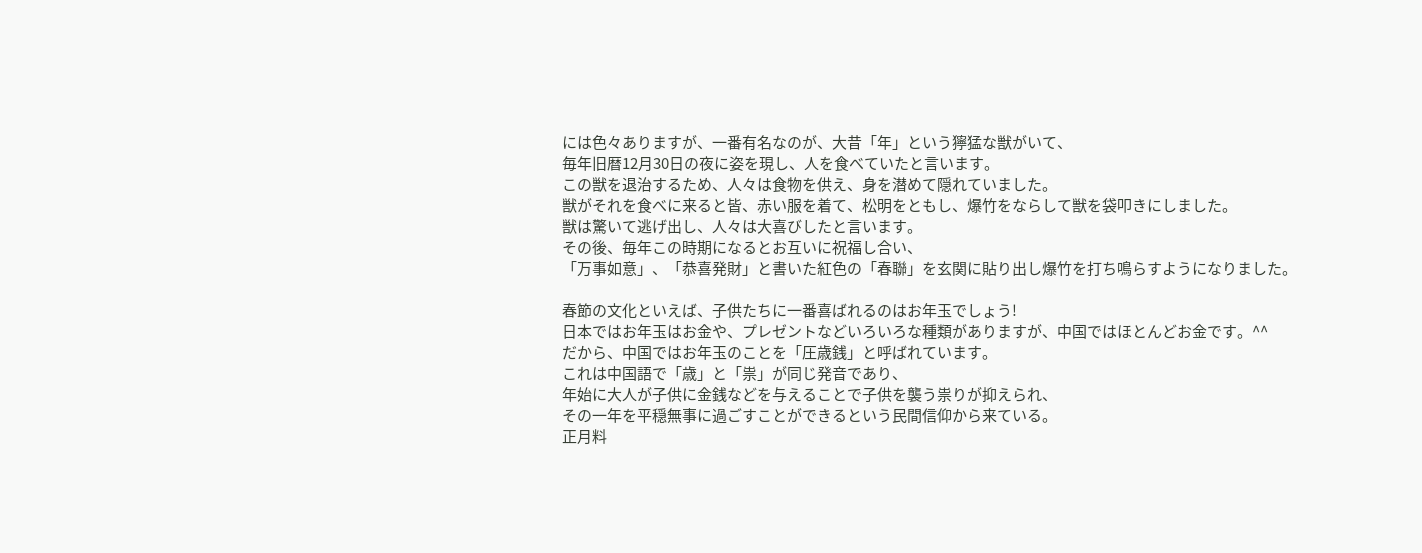には色々ありますが、一番有名なのが、大昔「年」という獰猛な獣がいて、
毎年旧暦12月30日の夜に姿を現し、人を食べていたと言います。
この獣を退治するため、人々は食物を供え、身を潜めて隠れていました。
獣がそれを食べに来ると皆、赤い服を着て、松明をともし、爆竹をならして獣を袋叩きにしました。
獣は驚いて逃げ出し、人々は大喜びしたと言います。
その後、毎年この時期になるとお互いに祝福し合い、
「万事如意」、「恭喜発財」と書いた紅色の「春聯」を玄関に貼り出し爆竹を打ち鳴らすようになりました。

春節の文化といえば、子供たちに一番喜ばれるのはお年玉でしょう!
日本ではお年玉はお金や、プレゼントなどいろいろな種類がありますが、中国ではほとんどお金です。^^
だから、中国ではお年玉のことを「圧歳銭」と呼ばれています。
これは中国語で「歳」と「祟」が同じ発音であり、
年始に大人が子供に金銭などを与えることで子供を襲う祟りが抑えられ、
その一年を平穏無事に過ごすことができるという民間信仰から来ている。
正月料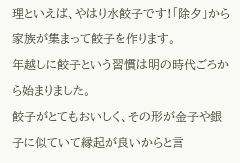理といえば、やはり水餃子です!「除夕」から家族が集まって餃子を作ります。
年越しに餃子という習慣は明の時代ごろから始まりました。
餃子がとてもおいしく、その形が金子や銀子に似ていて縁起が良いからと言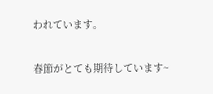われています。

春節がとても期待しています~